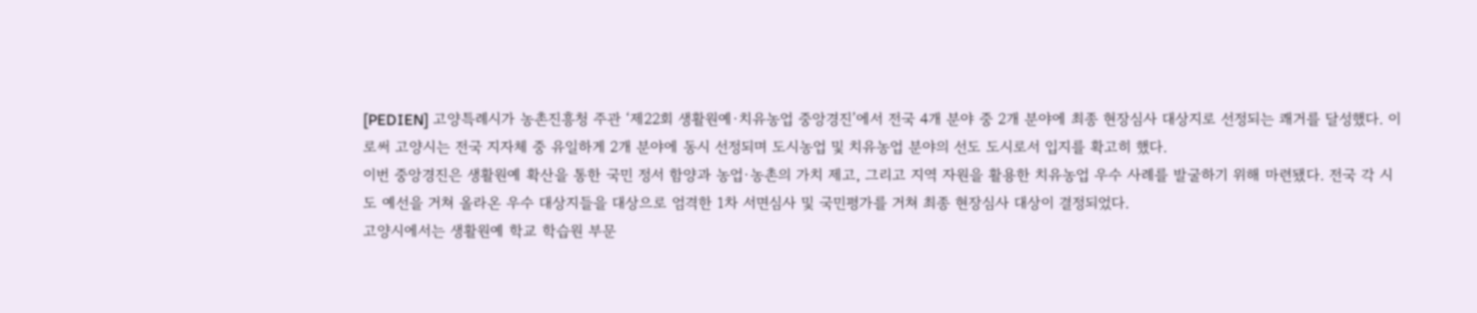[PEDIEN] 고양특례시가 농촌진흥청 주관 ‘제22회 생활원예·치유농업 중앙경진’에서 전국 4개 분야 중 2개 분야에 최종 현장심사 대상지로 선정되는 쾌거를 달성했다. 이로써 고양시는 전국 지자체 중 유일하게 2개 분야에 동시 선정되며 도시농업 및 치유농업 분야의 선도 도시로서 입지를 확고히 했다.
이번 중앙경진은 생활원예 확산을 통한 국민 정서 함양과 농업·농촌의 가치 제고, 그리고 지역 자원을 활용한 치유농업 우수 사례를 발굴하기 위해 마련됐다. 전국 각 시도 예선을 거쳐 올라온 우수 대상지들을 대상으로 엄격한 1차 서면심사 및 국민평가를 거쳐 최종 현장심사 대상이 결정되었다.
고양시에서는 생활원예 학교 학습원 부문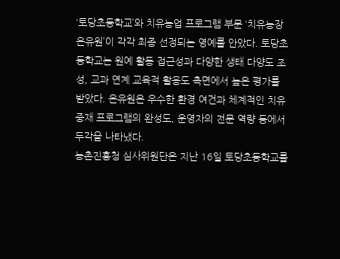‘토당초등학교’와 치유농업 프로그램 부문 ‘치유농장 온유원’이 각각 최종 선정되는 영예를 안았다. 토당초등학교는 원예 활동 접근성과 다양한 생태 다양도 조성, 교과 연계 교육적 활용도 측면에서 높은 평가를 받았다. 온유원은 우수한 환경 여건과 체계적인 치유 중재 프로그램의 완성도, 운영자의 전문 역량 등에서 두각을 나타냈다.
농촌진흥청 심사위원단은 지난 16일 토당초등학교를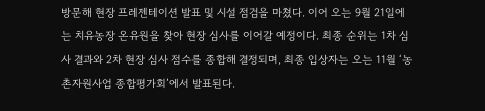방문해 현장 프레젠테이션 발표 및 시설 점검을 마쳤다. 이어 오는 9월 21일에는 치유농장 온유원을 찾아 현장 심사를 이어갈 예정이다. 최종 순위는 1차 심사 결과와 2차 현장 심사 점수를 종합해 결정되며, 최종 입상자는 오는 11월 ‘농촌자원사업 종합평가회’에서 발표된다.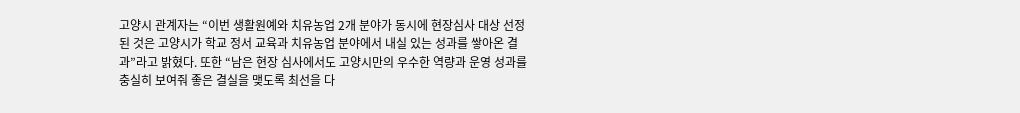고양시 관계자는 “이번 생활원예와 치유농업 2개 분야가 동시에 현장심사 대상 선정된 것은 고양시가 학교 정서 교육과 치유농업 분야에서 내실 있는 성과를 쌓아온 결과”라고 밝혔다. 또한 “남은 현장 심사에서도 고양시만의 우수한 역량과 운영 성과를 충실히 보여줘 좋은 결실을 맺도록 최선을 다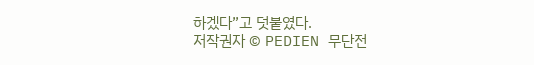하겠다”고 덧붙였다.
저작권자 © PEDIEN 무단전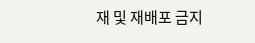재 및 재배포 금지